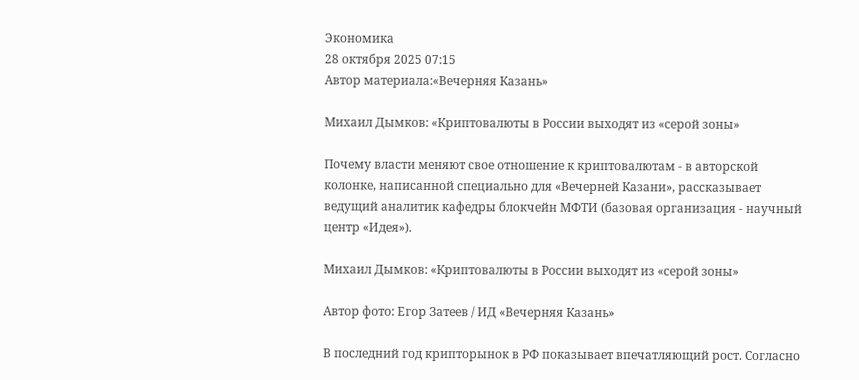Экономика
28 октября 2025 07:15
Автор материала:«Вечерняя Казань»

Михаил Дымков: «Криптовалюты в России выходят из «серой зоны»

Почему власти меняют свое отношение к криптовалютам - в авторской колонке, написанной специально для «Вечерней Казани», рассказывает ведущий аналитик кафедры блокчейн МФТИ (базовая организация - научный центр «Идея»).

Михаил Дымков: «Криптовалюты в России выходят из «серой зоны»

Автор фото: Егор Затеев / ИД «Вечерняя Казань»

В последний год крипторынок в РФ показывает впечатляющий рост. Согласно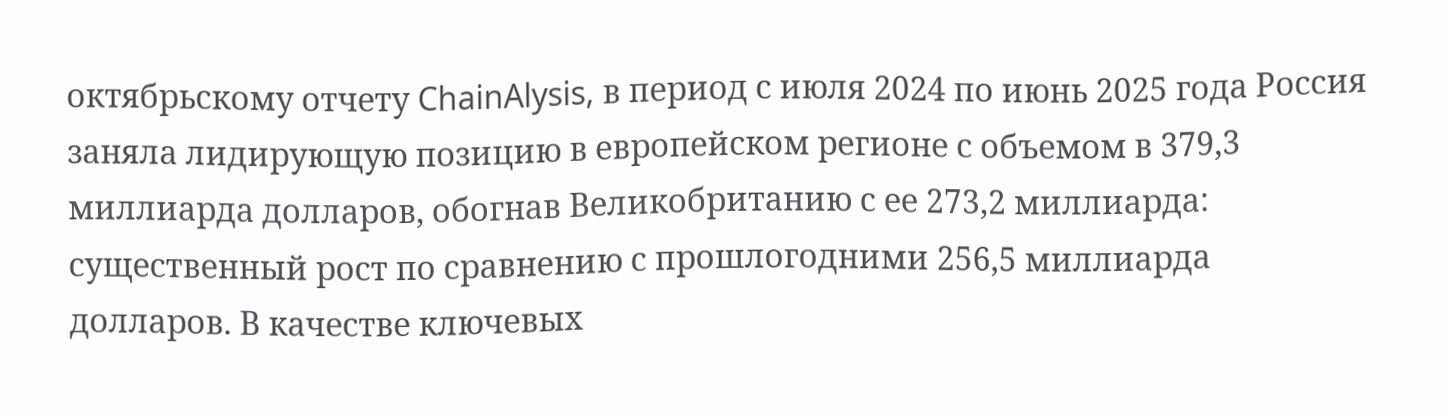октябрьскому отчету ChainAlysis, в период с июля 2024 по июнь 2025 года Россия заняла лидирующую позицию в европейском регионе с объемом в 379,3 миллиарда долларов, обогнав Великобританию с ее 273,2 миллиарда: существенный рост по сравнению с прошлогодними 256,5 миллиарда долларов. В качестве ключевых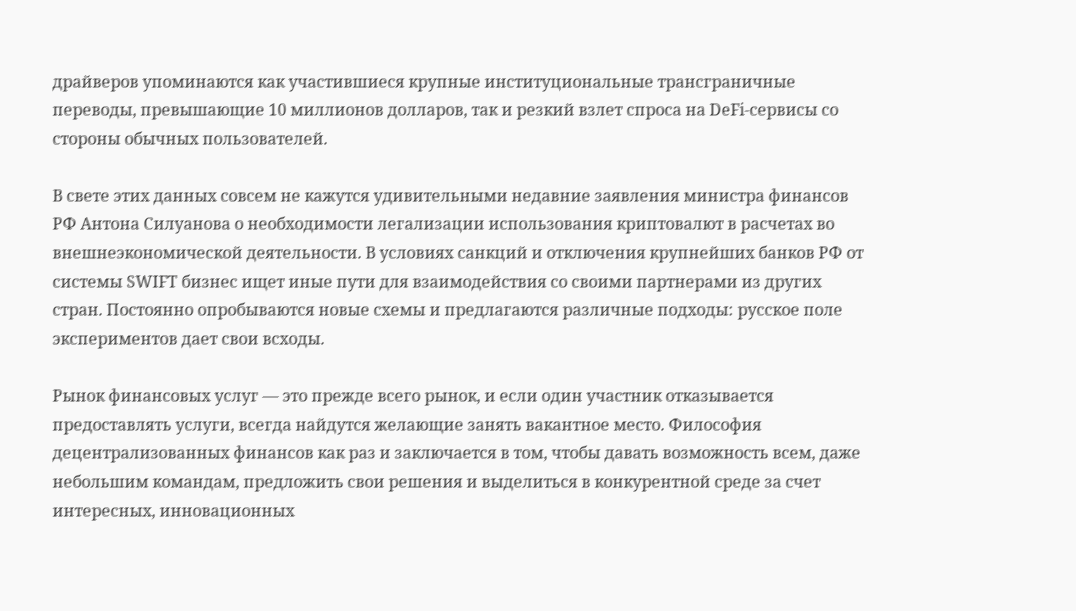драйверов упоминаются как участившиеся крупные институциональные трансграничные переводы, превышающие 10 миллионов долларов, так и резкий взлет спроса на DeFi-сервисы со стороны обычных пользователей.

В свете этих данных совсем не кажутся удивительными недавние заявления министра финансов РФ Антона Силуанова о необходимости легализации использования криптовалют в расчетах во внешнеэкономической деятельности. В условиях санкций и отключения крупнейших банков РФ от системы SWIFT бизнес ищет иные пути для взаимодействия со своими партнерами из других стран. Постоянно опробываются новые схемы и предлагаются различные подходы: русское поле экспериментов дает свои всходы.

Рынок финансовых услуг — это прежде всего рынок, и если один участник отказывается предоставлять услуги, всегда найдутся желающие занять вакантное место. Философия децентрализованных финансов как раз и заключается в том, чтобы давать возможность всем, даже небольшим командам, предложить свои решения и выделиться в конкурентной среде за счет интересных, инновационных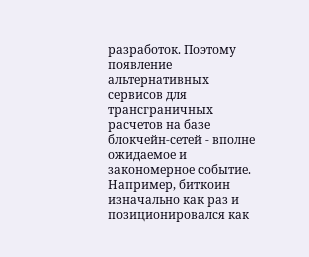разработок. Поэтому появление альтернативных сервисов для трансграничных расчетов на базе блокчейн-сетей - вполне ожидаемое и закономерное событие. Например, биткоин изначально как раз и позиционировался как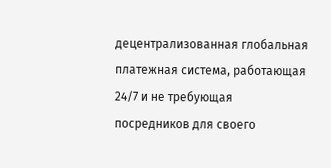децентрализованная глобальная платежная система, работающая 24/7 и не требующая посредников для своего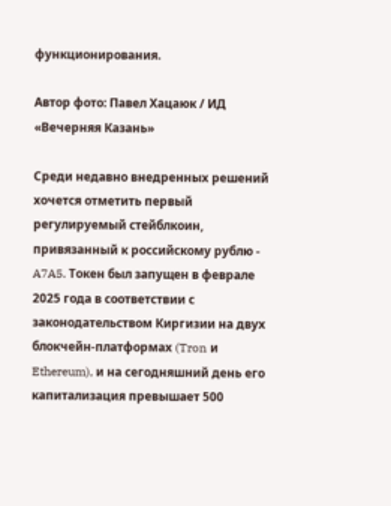функционирования.

Автор фото: Павел Хацаюк / ИД «Вечерняя Казань»

Среди недавно внедренных решений хочется отметить первый регулируемый стейблкоин, привязанный к российскому рублю - A7A5. Токен был запущен в феврале 2025 года в соответствии с законодательством Киргизии на двух блокчейн-платформах (Tron и Ethereum), и на сегодняшний день его капитализация превышает 500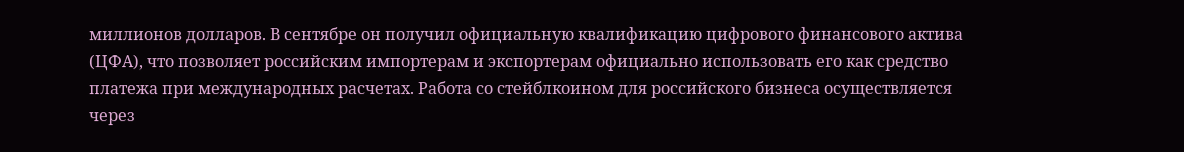миллионов долларов. В сентябре он получил официальную квалификацию цифрового финансового актива (ЦФА), что позволяет российским импортерам и экспортерам официально использовать его как средство платежа при международных расчетах. Работа со стейблкоином для российского бизнеса осуществляется через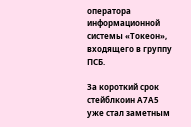оператора информационной системы «Токеон», входящего в группу ПСБ.

За короткий срок стейблкоин А7А5 уже стал заметным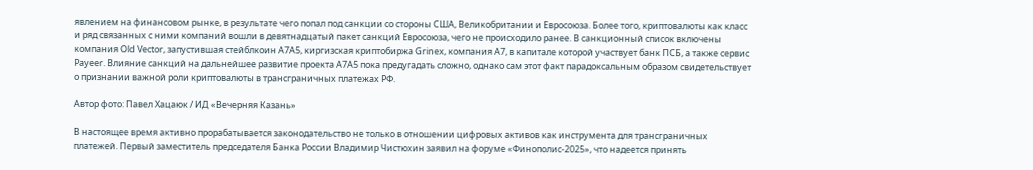явлением на финансовом рынке, в результате чего попал под санкции со стороны США, Великобритании и Евросоюза. Более того, криптовалюты как класс и ряд связанных с ними компаний вошли в девятнадцатый пакет санкций Евросоюза, чего не происходило ранее. В санкционный список включены компания Old Vector, запустившая стейблкоин А7А5, киргизская криптобиржа Grinex, компания А7, в капитале которой участвует банк ПСБ, а также сервис Payeer. Влияние санкций на дальнейшее развитие проекта А7А5 пока предугадать сложно, однако сам этот факт парадоксальным образом свидетельствует о признании важной роли криптовалюты в трансграничных платежах РФ.

Автор фото: Павел Хацаюк / ИД «Вечерняя Казань»

В настоящее время активно прорабатывается законодательство не только в отношении цифровых активов как инструмента для трансграничных платежей. Первый заместитель председателя Банка России Владимир Чистюхин заявил на форуме «Финополис-2025», что надеется принять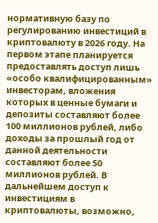нормативную базу по регулированию инвестиций в криптовалюту в 2026 году. На первом этапе планируется предоставлять доступ лишь «особо квалифицированным» инвесторам, вложения которых в ценные бумаги и депозиты составляют более 100 миллионов рублей, либо доходы за прошлый год от данной деятельности составляют более 50 миллионов рублей. В дальнейшем доступ к инвестициям в криптовалюты, возможно,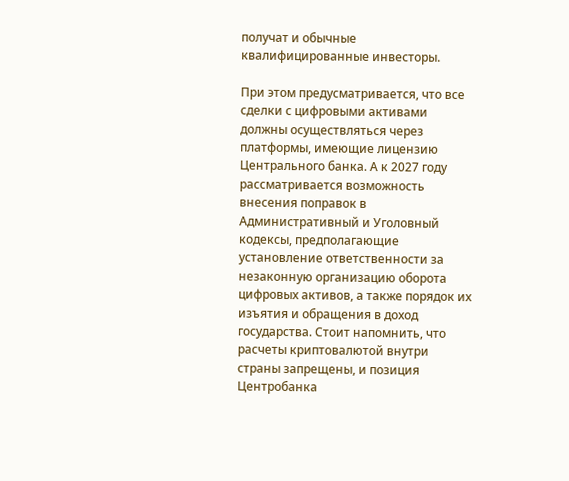получат и обычные квалифицированные инвесторы.

При этом предусматривается, что все сделки с цифровыми активами должны осуществляться через платформы, имеющие лицензию Центрального банка. А к 2027 году рассматривается возможность внесения поправок в Административный и Уголовный кодексы, предполагающие установление ответственности за незаконную организацию оборота цифровых активов, а также порядок их изъятия и обращения в доход государства. Стоит напомнить, что расчеты криптовалютой внутри страны запрещены, и позиция Центробанка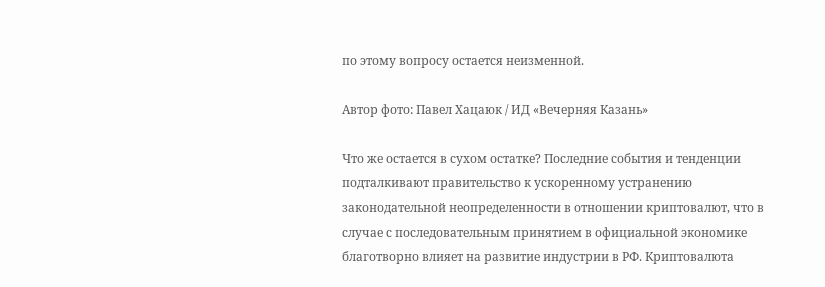по этому вопросу остается неизменной.

Автор фото: Павел Хацаюк / ИД «Вечерняя Казань»

Что же остается в сухом остатке? Последние события и тенденции подталкивают правительство к ускоренному устранению законодательной неопределенности в отношении криптовалют, что в случае с последовательным принятием в официальной экономике благотворно влияет на развитие индустрии в РФ. Криптовалюта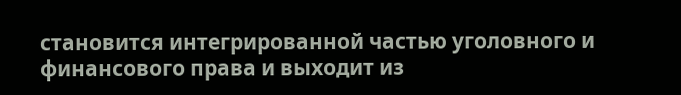становится интегрированной частью уголовного и финансового права и выходит из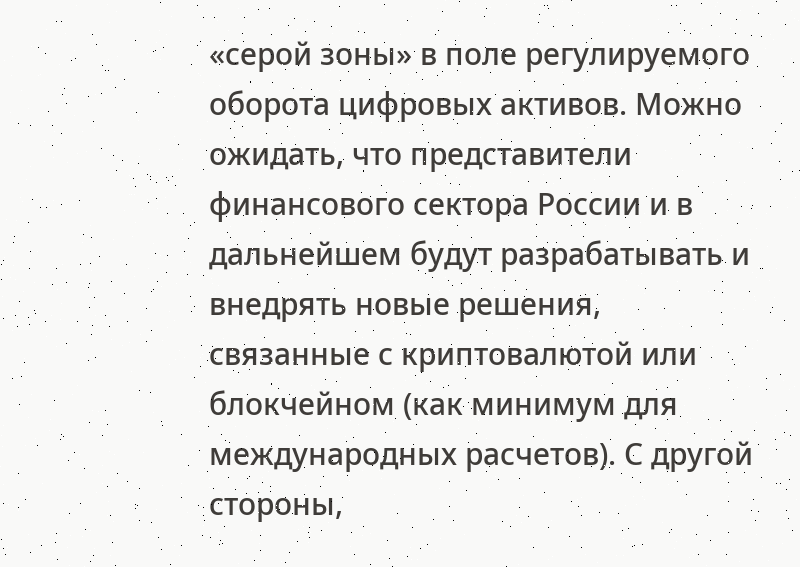«серой зоны» в поле регулируемого оборота цифровых активов. Можно ожидать, что представители финансового сектора России и в дальнейшем будут разрабатывать и внедрять новые решения, связанные с криптовалютой или блокчейном (как минимум для международных расчетов). С другой стороны,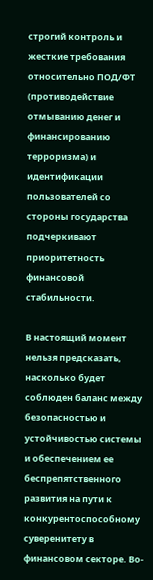строгий контроль и жесткие требования относительно ПОД/ФТ (противодействие отмыванию денег и финансированию терроризма) и идентификации пользователей со стороны государства подчеркивают приоритетность финансовой стабильности.

В настоящий момент нельзя предсказать, насколько будет соблюден баланс между безопасностью и устойчивостью системы и обеспечением ее беспрепятственного развития на пути к конкурентоспособному суверенитету в финансовом секторе. Во-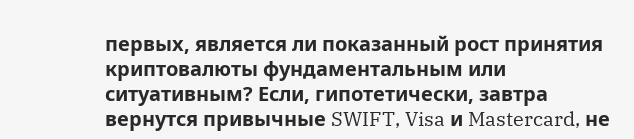первых, является ли показанный рост принятия криптовалюты фундаментальным или ситуативным? Если, гипотетически, завтра вернутся привычные SWIFT, Visa и Mastercard, не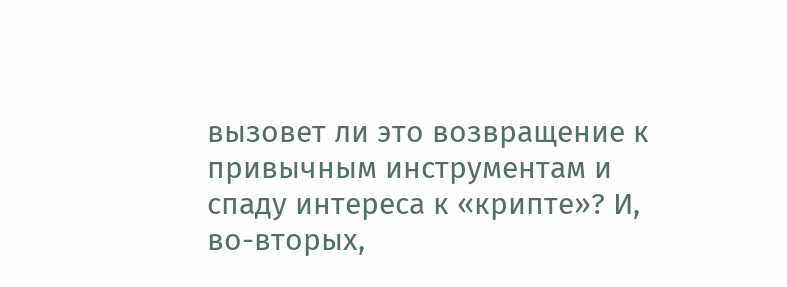вызовет ли это возвращение к привычным инструментам и спаду интереса к «крипте»? И, во-вторых,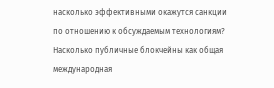насколько эффективными окажутся санкции по отношению к обсуждаемым технологиям? Насколько публичные блокчейны как общая международная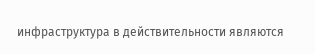инфраструктура в действительности являются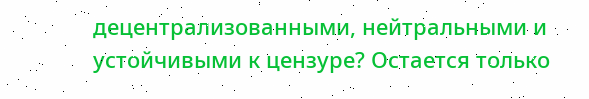децентрализованными, нейтральными и устойчивыми к цензуре? Остается только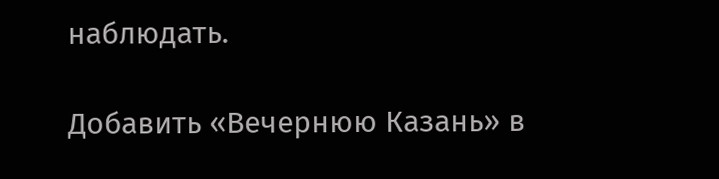наблюдать.

Добавить «Вечернюю Казань» в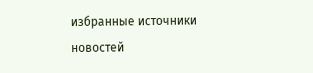избранные источники новостей